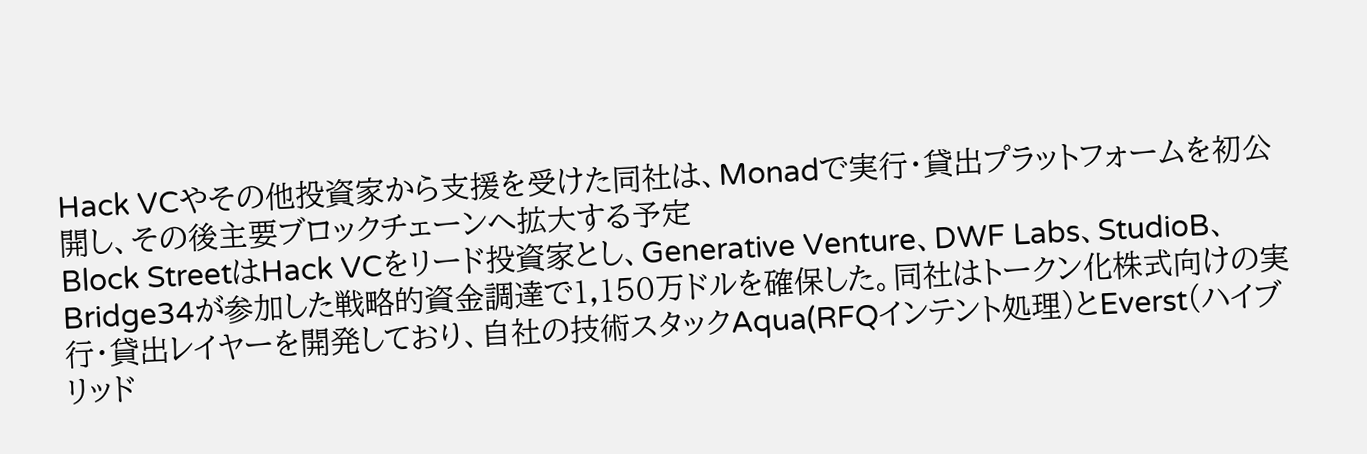Hack VCやその他投資家から支援を受けた同社は、Monadで実行・貸出プラットフォームを初公開し、その後主要ブロックチェーンへ拡大する予定
Block StreetはHack VCをリード投資家とし、Generative Venture、DWF Labs、StudioB、Bridge34が参加した戦略的資金調達で1,150万ドルを確保した。同社はトークン化株式向けの実行・貸出レイヤーを開発しており、自社の技術スタックAqua(RFQインテント処理)とEverst(ハイブリッド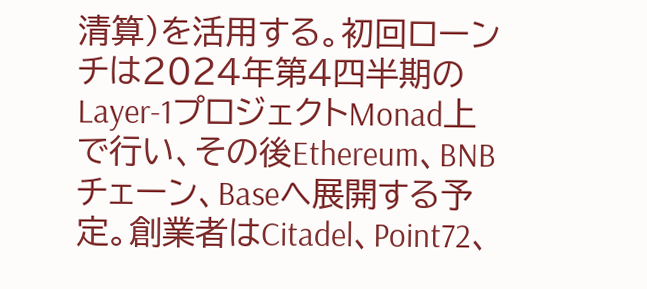清算)を活用する。初回ローンチは2024年第4四半期のLayer-1プロジェクトMonad上で行い、その後Ethereum、BNBチェーン、Baseへ展開する予定。創業者はCitadel、Point72、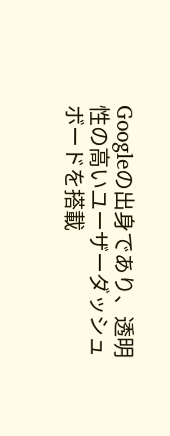Googleの出身であり、透明性の高いユーザーダッシュボードを搭載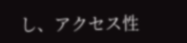し、アクセス性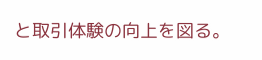と取引体験の向上を図る。